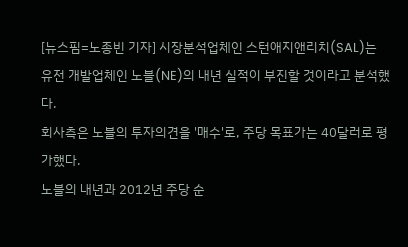[뉴스핌=노종빈 기자] 시장분석업체인 스턴애지앤리치(SAL)는 유전 개발업체인 노블(NE)의 내년 실적이 부진할 것이라고 분석했다.
회사측은 노블의 투자의견을 '매수'로, 주당 목표가는 40달러로 평가했다.
노블의 내년과 2012년 주당 순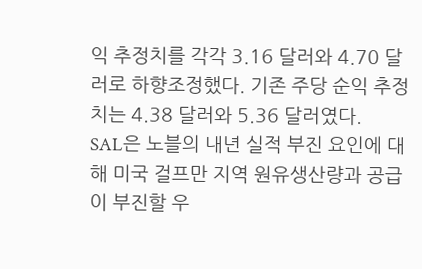익 추정치를 각각 3.16 달러와 4.70 달러로 하향조정했다. 기존 주당 순익 추정치는 4.38 달러와 5.36 달러였다.
SAL은 노블의 내년 실적 부진 요인에 대해 미국 걸프만 지역 원유생산량과 공급이 부진할 우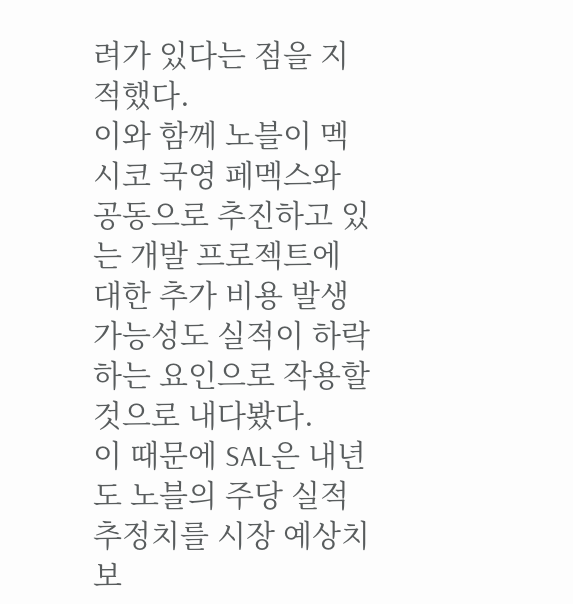려가 있다는 점을 지적했다.
이와 함께 노블이 멕시코 국영 페멕스와 공동으로 추진하고 있는 개발 프로젝트에 대한 추가 비용 발생 가능성도 실적이 하락하는 요인으로 작용할 것으로 내다봤다.
이 때문에 SAL은 내년도 노블의 주당 실적 추정치를 시장 예상치보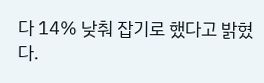다 14% 낮춰 잡기로 했다고 밝혔다.